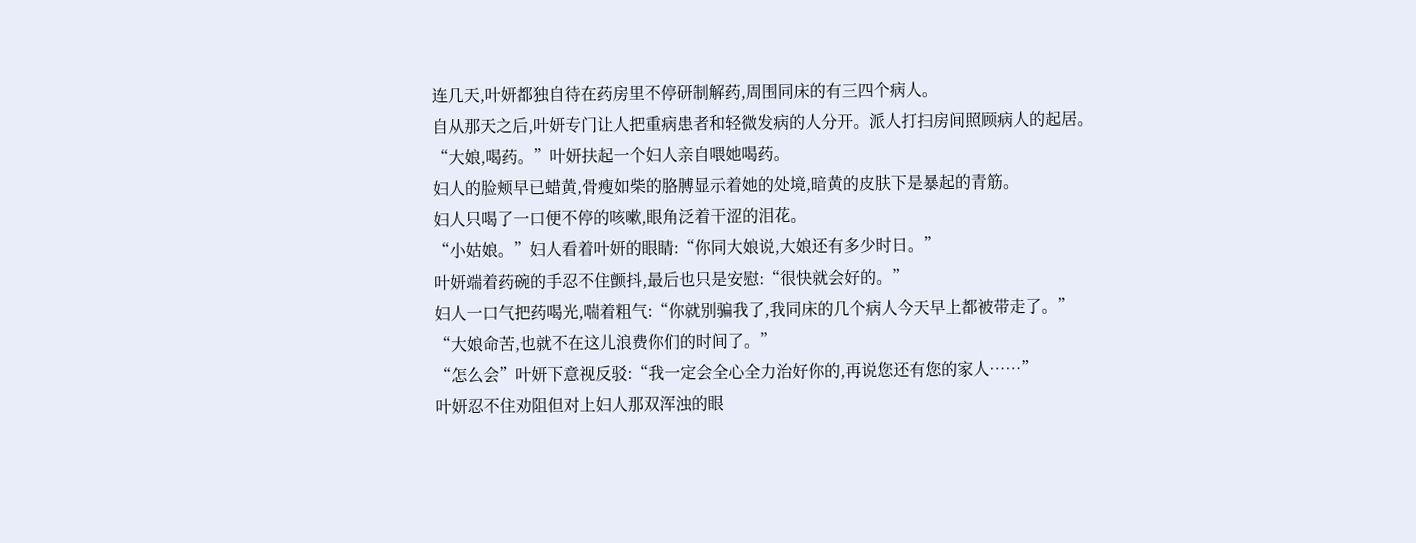连几天,叶妍都独自待在药房里不停研制解药,周围同床的有三四个病人。
自从那天之后,叶妍专门让人把重病患者和轻微发病的人分开。派人打扫房间照顾病人的起居。
“大娘,喝药。”叶妍扶起一个妇人亲自喂她喝药。
妇人的脸颊早已蜡黄,骨瘦如柴的胳膊显示着她的处境,暗黄的皮肤下是暴起的青筋。
妇人只喝了一口便不停的咳嗽,眼角泛着干涩的泪花。
“小姑娘。”妇人看着叶妍的眼睛:“你同大娘说,大娘还有多少时日。”
叶妍端着药碗的手忍不住颤抖,最后也只是安慰:“很快就会好的。”
妇人一口气把药喝光,喘着粗气:“你就别骗我了,我同床的几个病人今天早上都被带走了。”
“大娘命苦,也就不在这儿浪费你们的时间了。”
“怎么会”叶妍下意视反驳:“我一定会全心全力治好你的,再说您还有您的家人……”
叶妍忍不住劝阻但对上妇人那双浑浊的眼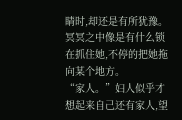睛时,却还是有所犹豫。冥冥之中像是有什么锁在抓住她,不停的把她拖向某个地方。
“家人。”妇人似乎才想起来自己还有家人,望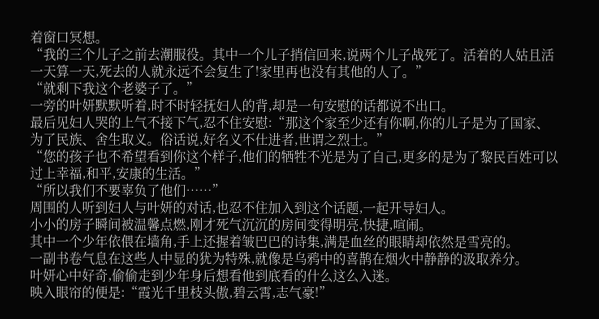着窗口冥想。
“我的三个儿子之前去潮服役。其中一个儿子捎信回来,说两个儿子战死了。活着的人姑且活一天算一天,死去的人就永远不会复生了!家里再也没有其他的人了。”
“就剩下我这个老婆子了。”
一旁的叶妍默默听着,时不时轻抚妇人的背,却是一句安慰的话都说不出口。
最后见妇人哭的上气不接下气,忍不住安慰:“那这个家至少还有你啊,你的儿子是为了国家、为了民族、舍生取义。俗话说,好名义不仕进者,世谓之烈士。”
“您的孩子也不希望看到你这个样子,他们的牺牲不光是为了自己,更多的是为了黎民百姓可以过上幸福,和平,安康的生活。”
“所以我们不要辜负了他们……”
周围的人听到妇人与叶妍的对话,也忍不住加入到这个话题,一起开导妇人。
小小的房子瞬间被温馨点燃,刚才死气沉沉的房间变得明亮,快捷,喧闹。
其中一个少年依偎在墙角,手上还握着皱巴巴的诗集,满是血丝的眼睛却依然是雪亮的。
一副书卷气息在这些人中显的犹为特殊,就像是乌鸦中的喜鹊在烟火中静静的汲取养分。
叶妍心中好奇,偷偷走到少年身后想看他到底看的什么这么入迷。
映入眼帘的便是:“霞光千里枝头傲,碧云霄,志气豪!”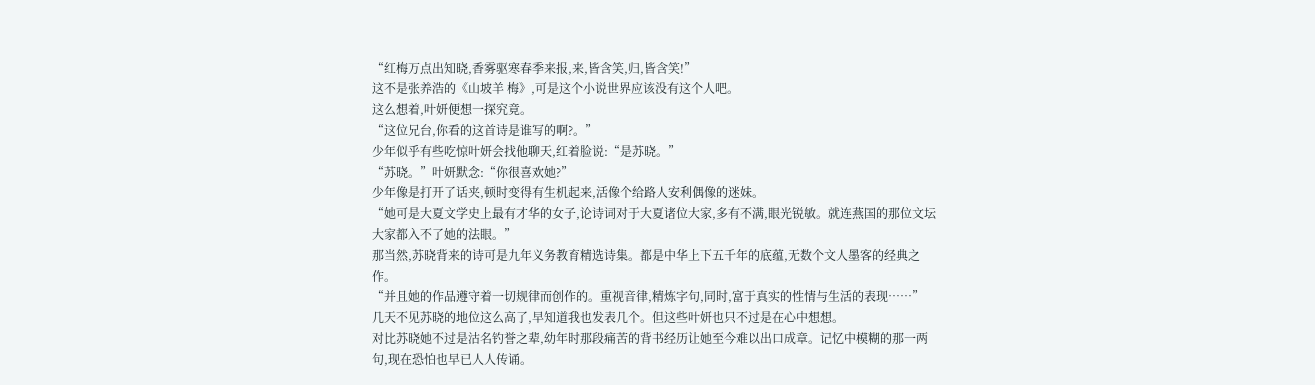“红梅万点出知晓,香雾驱寒春季来报,来,皆含笑,归,皆含笑!”
这不是张养浩的《山坡羊 梅》,可是这个小说世界应该没有这个人吧。
这么想着,叶妍便想一探究竟。
“这位兄台,你看的这首诗是谁写的啊?。”
少年似乎有些吃惊叶妍会找他聊天,红着脸说:“是苏晓。”
“苏晓。”叶妍默念:“你很喜欢她?”
少年像是打开了话夹,顿时变得有生机起来,活像个给路人安利偶像的迷妹。
“她可是大夏文学史上最有才华的女子,论诗词对于大夏诸位大家,多有不满,眼光锐敏。就连燕国的那位文坛大家都入不了她的法眼。”
那当然,苏晓背来的诗可是九年义务教育精选诗集。都是中华上下五千年的底蕴,无数个文人墨客的经典之作。
“并且她的作品遵守着一切规律而创作的。重视音律,精炼字句,同时,富于真实的性情与生活的表现……”
几天不见苏晓的地位这么高了,早知道我也发表几个。但这些叶妍也只不过是在心中想想。
对比苏晓她不过是沽名钓誉之辈,幼年时那段痛苦的背书经历让她至今难以出口成章。记忆中模糊的那一两句,现在恐怕也早已人人传诵。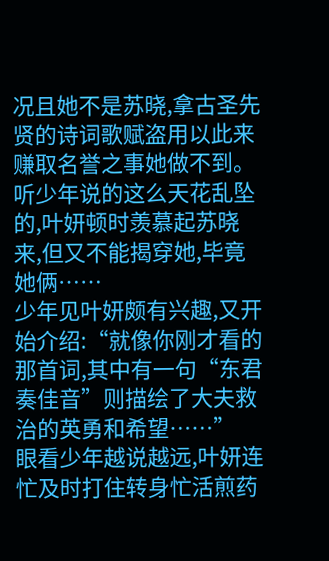况且她不是苏晓,拿古圣先贤的诗词歌赋盗用以此来赚取名誉之事她做不到。
听少年说的这么天花乱坠的,叶妍顿时羡慕起苏晓来,但又不能揭穿她,毕竟她俩……
少年见叶妍颇有兴趣,又开始介绍:“就像你刚才看的那首词,其中有一句“东君奏佳音”则描绘了大夫救治的英勇和希望……”
眼看少年越说越远,叶妍连忙及时打住转身忙活煎药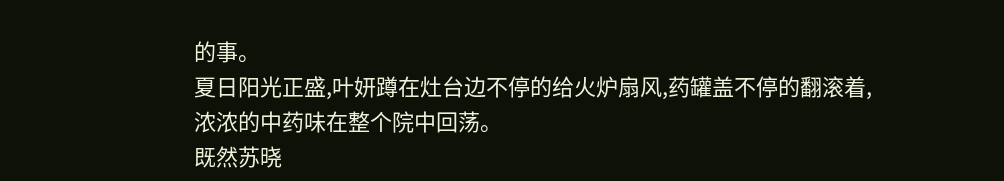的事。
夏日阳光正盛,叶妍蹲在灶台边不停的给火炉扇风,药罐盖不停的翻滚着,浓浓的中药味在整个院中回荡。
既然苏晓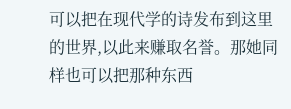可以把在现代学的诗发布到这里的世界,以此来赚取名誉。那她同样也可以把那种东西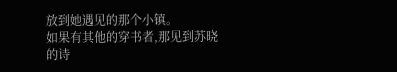放到她遇见的那个小镇。
如果有其他的穿书者,那见到苏晓的诗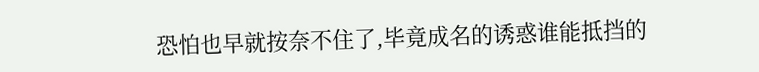恐怕也早就按奈不住了,毕竟成名的诱惑谁能抵挡的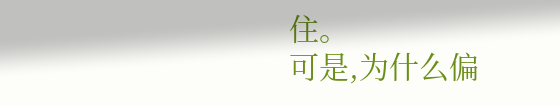住。
可是,为什么偏